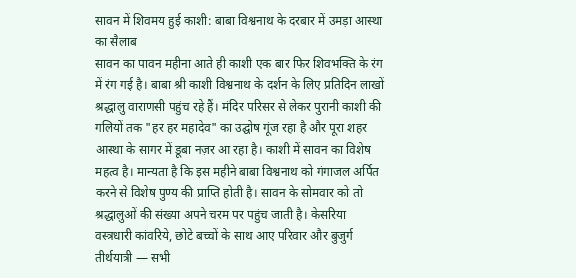सावन में शिवमय हुई काशी: बाबा विश्वनाथ के दरबार में उमड़ा आस्था का सैलाब
सावन का पावन महीना आते ही काशी एक बार फिर शिवभक्ति के रंग में रंग गई है। बाबा श्री काशी विश्वनाथ के दर्शन के लिए प्रतिदिन लाखों श्रद्धालु वाराणसी पहुंच रहे हैं। मंदिर परिसर से लेकर पुरानी काशी की गलियों तक "हर हर महादेव" का उद्घोष गूंज रहा है और पूरा शहर आस्था के सागर में डूबा नज़र आ रहा है। काशी में सावन का विशेष महत्व है। मान्यता है कि इस महीने बाबा विश्वनाथ को गंगाजल अर्पित करने से विशेष पुण्य की प्राप्ति होती है। सावन के सोमवार को तो श्रद्धालुओं की संख्या अपने चरम पर पहुंच जाती है। केसरिया वस्त्रधारी कांवरिये, छोटे बच्चों के साथ आए परिवार और बुजुर्ग तीर्थयात्री — सभी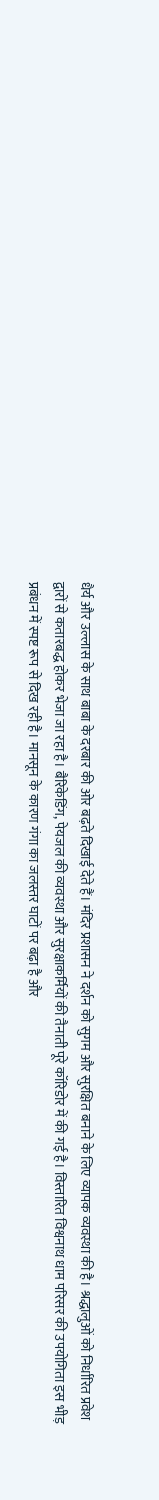धैर्य और उल्लास के साथ बाबा के दरबार की ओर बढ़ते दिखाई देते हैं। मंदिर प्रशासन ने दर्शन को सुगम और सुरक्षित बनाने के लिए व्यापक व्यवस्था की है। श्रद्धालुओं को निर्धारित प्रवेश द्वारों से कतारबद्ध होकर भेजा जा रहा है। बैरिकेडिंग, पेयजल की व्यवस्था और सुरक्षाकर्मियों की तैनाती पूरे कॉरिडोर में की गई है। विस्तारित विश्वनाथ धाम परिसर की उपयोगिता इस भीड़ प्रबंधन में स्पष्ट रूप से दिख रही है। मानसून के कारण गंगा का जलस्तर घाटों पर बढ़ा है और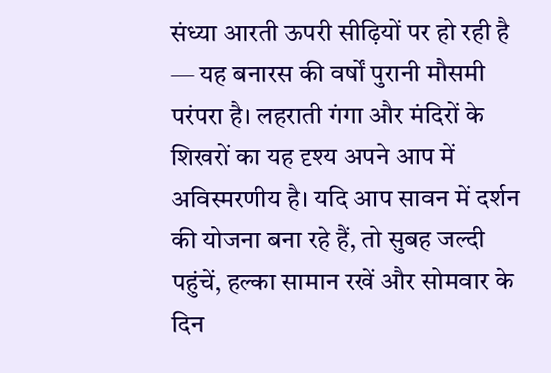संध्या आरती ऊपरी सीढ़ियों पर हो रही है — यह बनारस की वर्षों पुरानी मौसमी परंपरा है। लहराती गंगा और मंदिरों के शिखरों का यह दृश्य अपने आप में अविस्मरणीय है। यदि आप सावन में दर्शन की योजना बना रहे हैं, तो सुबह जल्दी पहुंचें, हल्का सामान रखें और सोमवार के दिन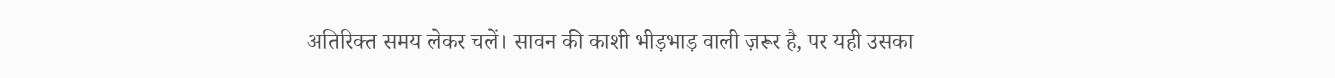अतिरिक्त समय लेकर चलें। सावन की काशी भीड़भाड़ वाली ज़रूर है, पर यही उसका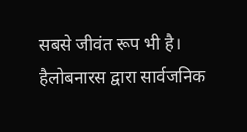सबसे जीवंत रूप भी है।
हैलोबनारस द्वारा सार्वजनिक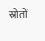स्रोतों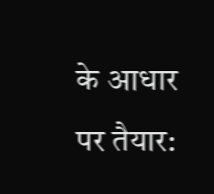के आधार पर तैयार: